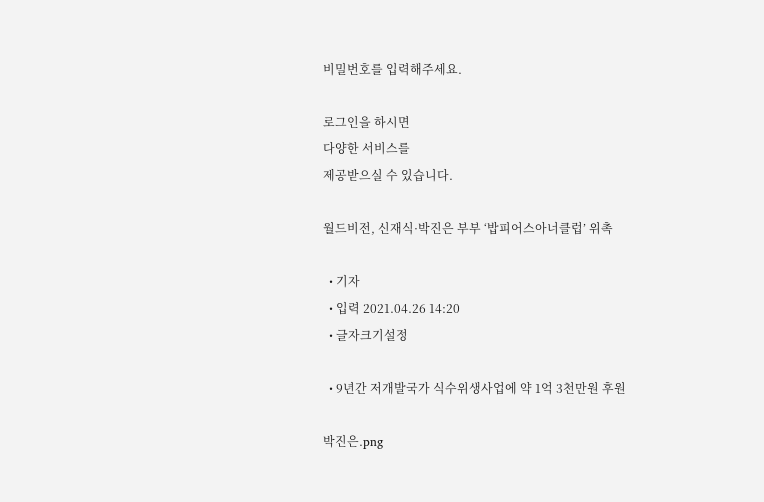비밀번호를 입력해주세요.

로그인을 하시면
다양한 서비스를
제공받으실 수 있습니다.

월드비전, 신재식·박진은 부부 ‘밥피어스아너클럽’ 위촉

  • 기자
  • 입력 2021.04.26 14:20
  • 글자크기설정

  • 9년간 저개발국가 식수위생사업에 약 1억 3천만원 후원

박진은.png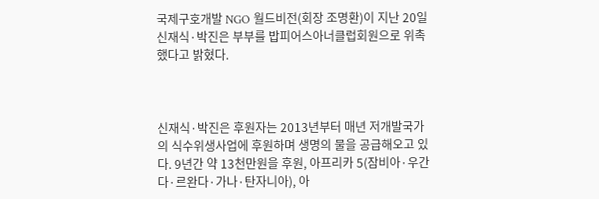국제구호개발 NGO 월드비전(회장 조명환)이 지난 20일 신재식·박진은 부부를 밥피어스아너클럽회원으로 위촉했다고 밝혔다.



신재식·박진은 후원자는 2013년부터 매년 저개발국가의 식수위생사업에 후원하며 생명의 물을 공급해오고 있다. 9년간 약 13천만원을 후원, 아프리카 5(잠비아·우간다·르완다·가나·탄자니아), 아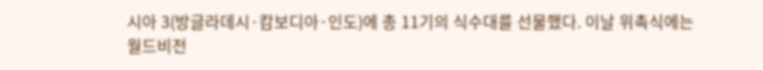시아 3(방글라데시·캄보디아·인도)에 총 11기의 식수대를 선물했다. 이날 위촉식에는 월드비전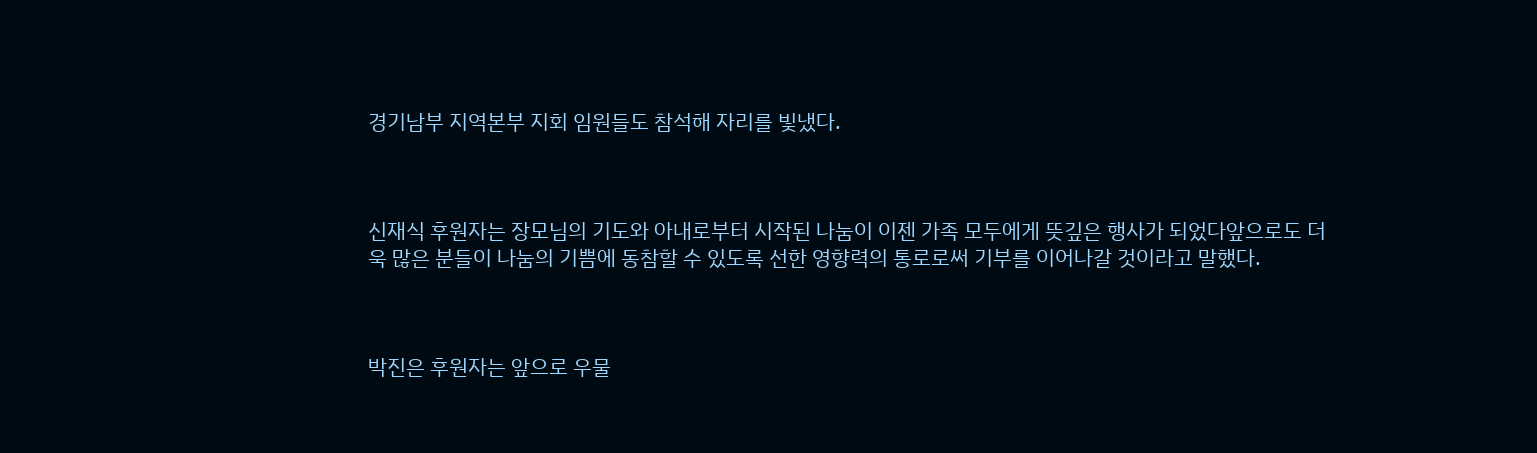경기남부 지역본부 지회 임원들도 참석해 자리를 빛냈다.



신재식 후원자는 장모님의 기도와 아내로부터 시작된 나눔이 이젠 가족 모두에게 뜻깊은 행사가 되었다앞으로도 더욱 많은 분들이 나눔의 기쁨에 동참할 수 있도록 선한 영향력의 통로로써 기부를 이어나갈 것이라고 말했다.



박진은 후원자는 앞으로 우물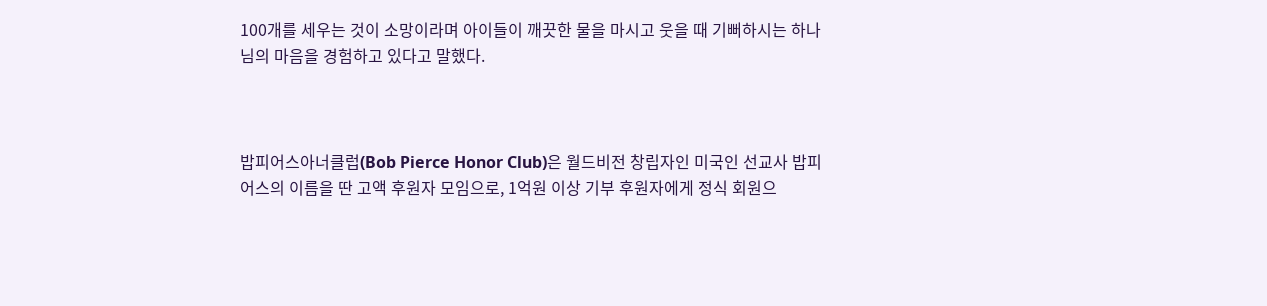100개를 세우는 것이 소망이라며 아이들이 깨끗한 물을 마시고 웃을 때 기뻐하시는 하나님의 마음을 경험하고 있다고 말했다.



밥피어스아너클럽(Bob Pierce Honor Club)은 월드비전 창립자인 미국인 선교사 밥피어스의 이름을 딴 고액 후원자 모임으로, 1억원 이상 기부 후원자에게 정식 회원으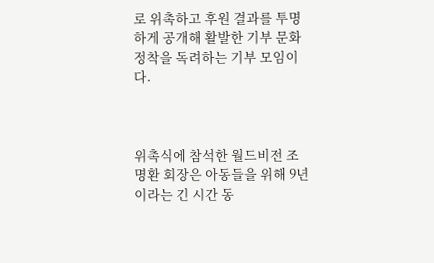로 위촉하고 후원 결과를 투명하게 공개해 활발한 기부 문화 정착을 독려하는 기부 모임이다.



위촉식에 참석한 월드비전 조명환 회장은 아동들을 위해 9년이라는 긴 시간 동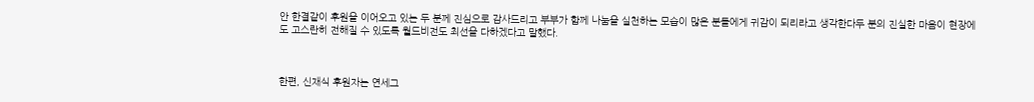안 한결같이 후원을 이어오고 있는 두 분께 진심으로 감사드리고 부부가 함께 나눔을 실천하는 모습이 많은 분들에게 귀감이 되리라고 생각한다두 분의 진실한 마음이 현장에도 고스란히 전해질 수 있도록 월드비전도 최선을 다하겠다고 말했다.



한편, 신재식 후원자는 연세그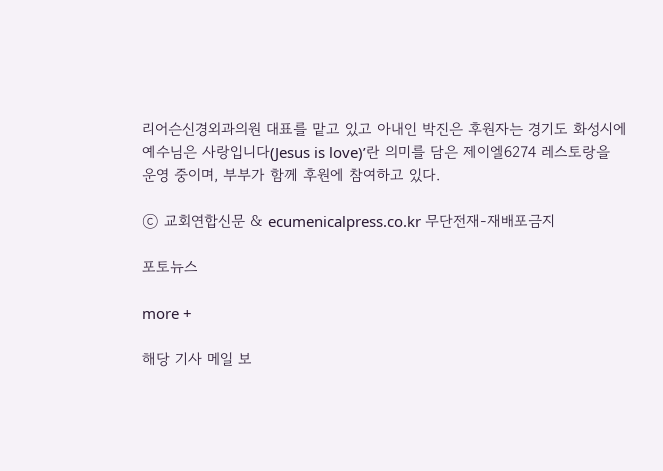리어슨신경외과의원 대표를 맡고 있고 아내인 박진은 후원자는 경기도 화성시에 예수님은 사랑입니다(Jesus is love)’란 의미를 담은 제이엘6274 레스토랑을 운영 중이며, 부부가 함께 후원에 참여하고 있다.

ⓒ 교회연합신문 & ecumenicalpress.co.kr 무단전재-재배포금지

포토뉴스

more +

해당 기사 메일 보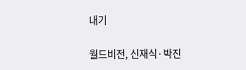내기

월드비전, 신재식·박진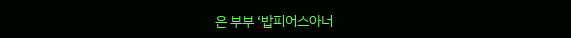은 부부 ‘밥피어스아너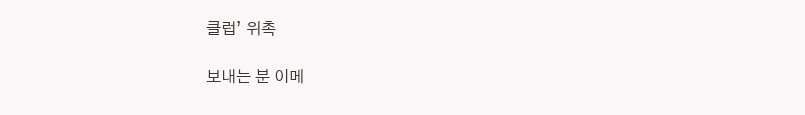클럽’ 위촉

보내는 분 이메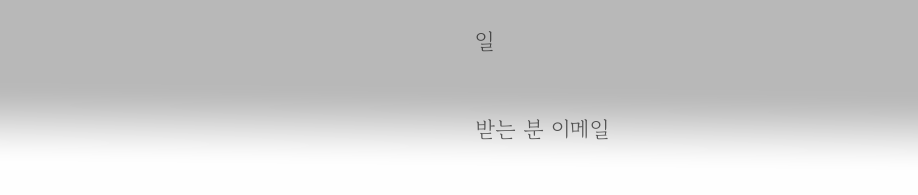일

받는 분 이메일